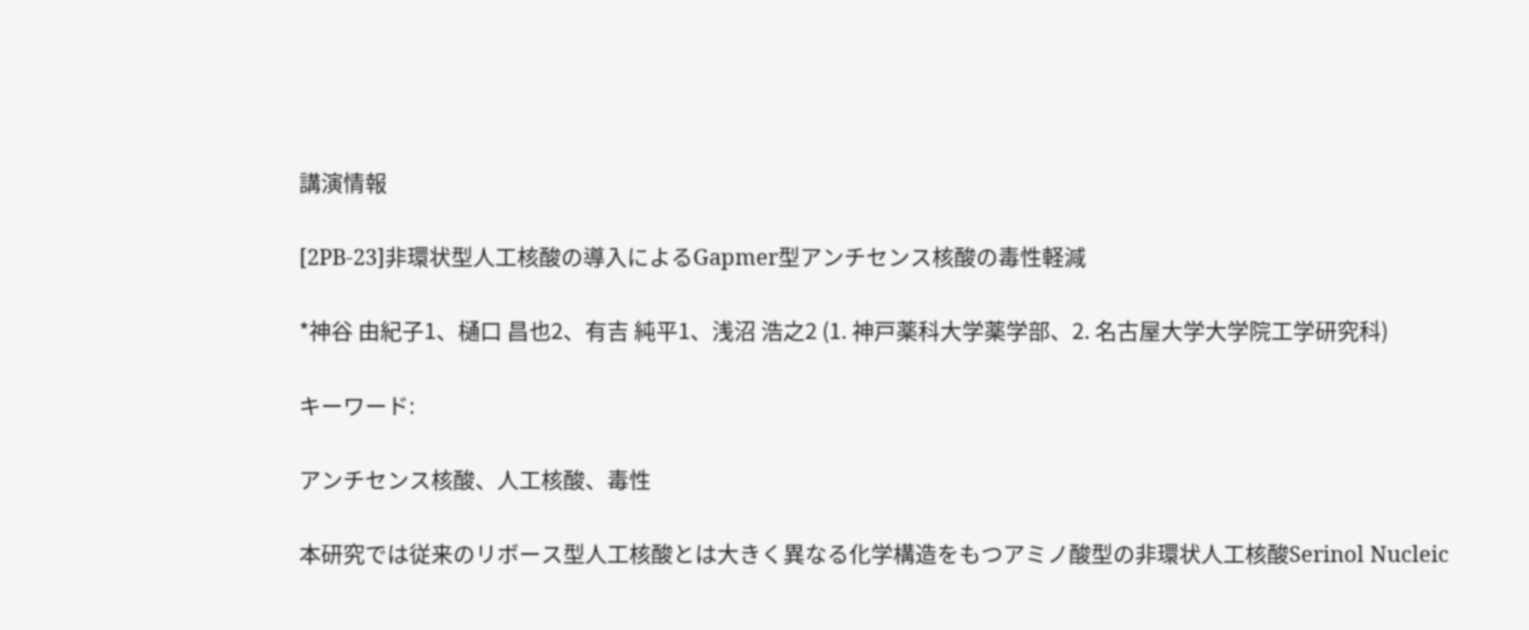講演情報

[2PB-23]非環状型人工核酸の導入によるGapmer型アンチセンス核酸の毒性軽減

*神谷 由紀子1、樋口 昌也2、有吉 純平1、浅沼 浩之2 (1. 神戸薬科大学薬学部、2. 名古屋大学大学院工学研究科)

キーワード:

アンチセンス核酸、人工核酸、毒性

本研究では従来のリボース型人工核酸とは大きく異なる化学構造をもつアミノ酸型の非環状人工核酸Serinol Nucleic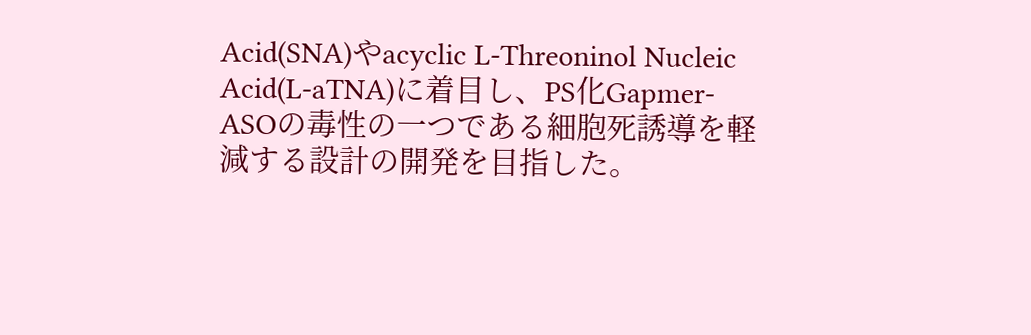Acid(SNA)やacyclic L-Threoninol Nucleic Acid(L-aTNA)に着目し、PS化Gapmer-ASOの毒性の一つである細胞死誘導を軽減する設計の開発を目指した。